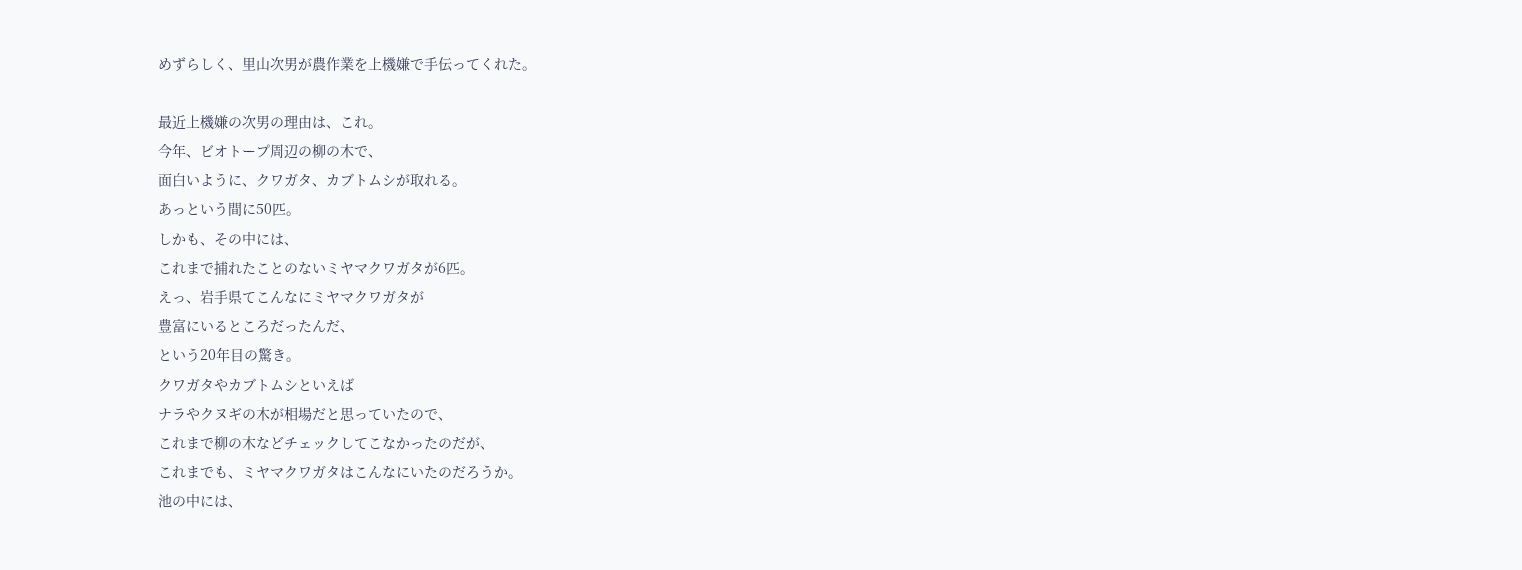めずらしく、里山次男が農作業を上機嫌で手伝ってくれた。

最近上機嫌の次男の理由は、これ。
今年、ビオトープ周辺の柳の木で、
面白いように、クワガタ、カブトムシが取れる。
あっという間に50匹。
しかも、その中には、
これまで捕れたことのないミヤマクワガタが6匹。
えっ、岩手県てこんなにミヤマクワガタが
豊富にいるところだったんだ、
という20年目の驚き。
クワガタやカブトムシといえば
ナラやクヌギの木が相場だと思っていたので、
これまで柳の木などチェックしてこなかったのだが、
これまでも、ミヤマクワガタはこんなにいたのだろうか。
池の中には、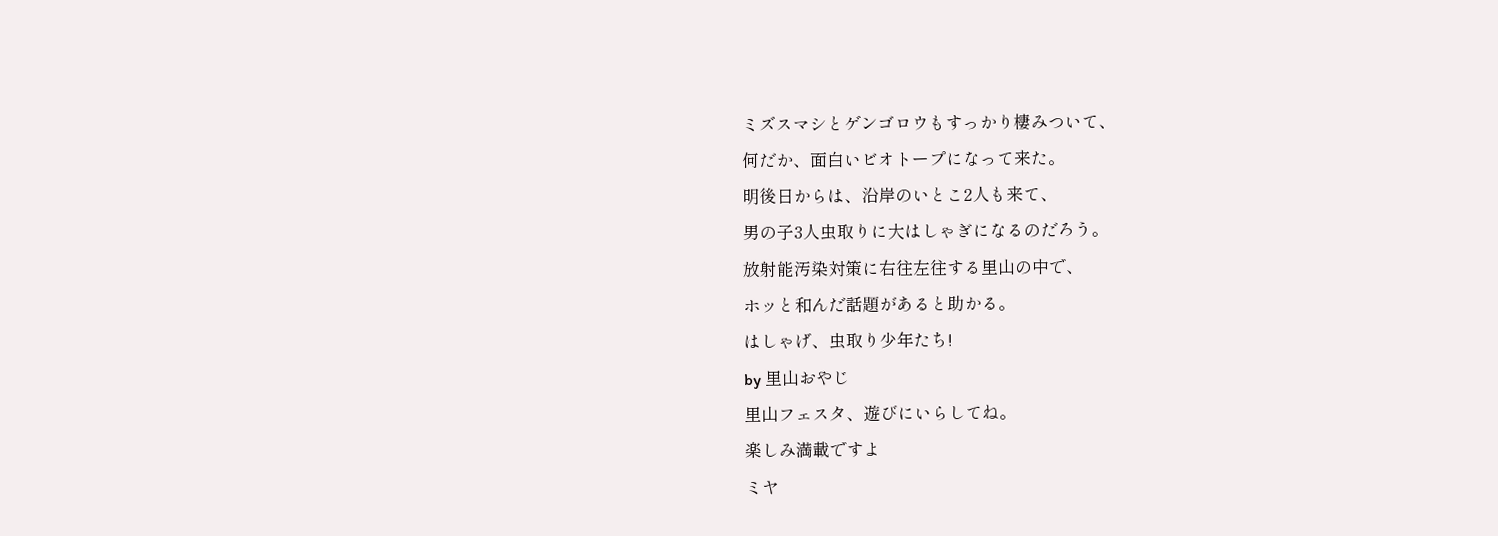ミズスマシとゲンゴロウもすっかり棲みついて、
何だか、面白いビオトープになって来た。
明後日からは、沿岸のいとこ2人も来て、
男の子3人虫取りに大はしゃぎになるのだろう。
放射能汚染対策に右往左往する里山の中で、
ホッと和んだ話題があると助かる。
はしゃげ、虫取り少年たち!
by 里山おやじ
里山フェスタ、遊びにいらしてね。
楽しみ満載ですよ
ミヤ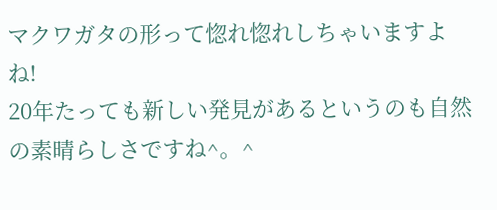マクワガタの形って惚れ惚れしちゃいますよね!
20年たっても新しい発見があるというのも自然の素晴らしさですね^。^